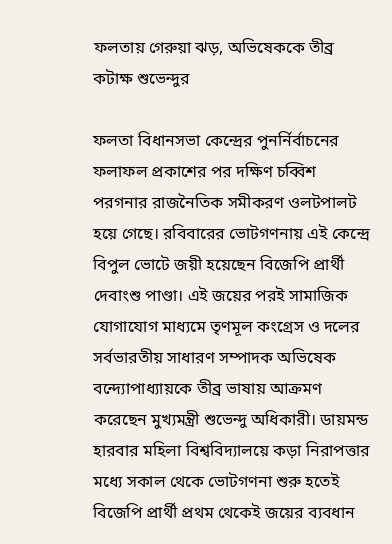ফলতায় গেরুয়া ঝড়, অভিষেককে তীব্র কটাক্ষ শুভেন্দুর

ফলতা বিধানসভা কেন্দ্রের পুনর্নির্বাচনের ফলাফল প্রকাশের পর দক্ষিণ চব্বিশ পরগনার রাজনৈতিক সমীকরণ ওলটপালট হয়ে গেছে। রবিবারের ভোটগণনায় এই কেন্দ্রে বিপুল ভোটে জয়ী হয়েছেন বিজেপি প্রার্থী দেবাংশু পাণ্ডা। এই জয়ের পরই সামাজিক যোগাযোগ মাধ্যমে তৃণমূল কংগ্রেস ও দলের সর্বভারতীয় সাধারণ সম্পাদক অভিষেক বন্দ্যোপাধ্যায়কে তীব্র ভাষায় আক্রমণ করেছেন মুখ্যমন্ত্রী শুভেন্দু অধিকারী। ডায়মন্ড হারবার মহিলা বিশ্ববিদ্যালয়ে কড়া নিরাপত্তার মধ্যে সকাল থেকে ভোটগণনা শুরু হতেই বিজেপি প্রার্থী প্রথম থেকেই জয়ের ব্যবধান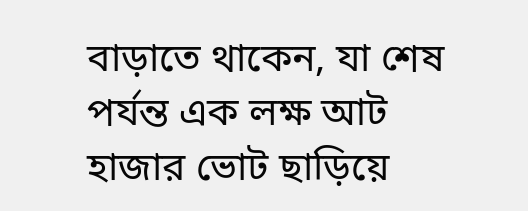বাড়াতে থাকেন, যা শেষ পর্যন্ত এক লক্ষ আট হাজার ভোট ছাড়িয়ে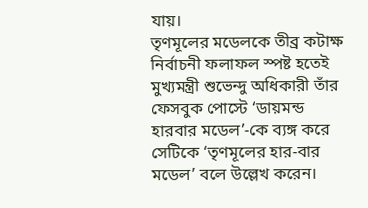যায়।
তৃণমূলের মডেলকে তীব্র কটাক্ষ
নির্বাচনী ফলাফল স্পষ্ট হতেই মুখ্যমন্ত্রী শুভেন্দু অধিকারী তাঁর ফেসবুক পোস্টে ‘ডায়মন্ড হারবার মডেল’-কে ব্যঙ্গ করে সেটিকে ‘তৃণমূলের হার-বার মডেল’ বলে উল্লেখ করেন।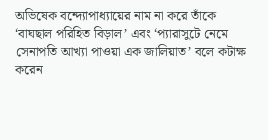অভিষেক বন্দ্যোপাধ্যায়ের নাম না করে তাঁকে ‘বাঘছাল পরিহিত বিড়াল’ এবং ‘প্যারাসুটে নেমে সেনাপতি আখ্যা পাওয়া এক জালিয়াত’ বলে কটাক্ষ করেন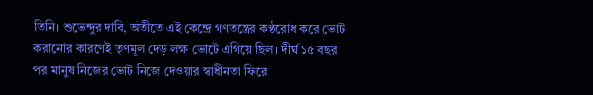তিনি। শুভেন্দুর দাবি, অতীতে এই কেন্দ্রে গণতন্ত্রের কণ্ঠরোধ করে ভোট করানোর কারণেই তৃণমূল দেড় লক্ষ ভোটে এগিয়ে ছিল। দীর্ঘ ১৫ বছর পর মানুষ নিজের ভোট নিজে দেওয়ার স্বাধীনতা ফিরে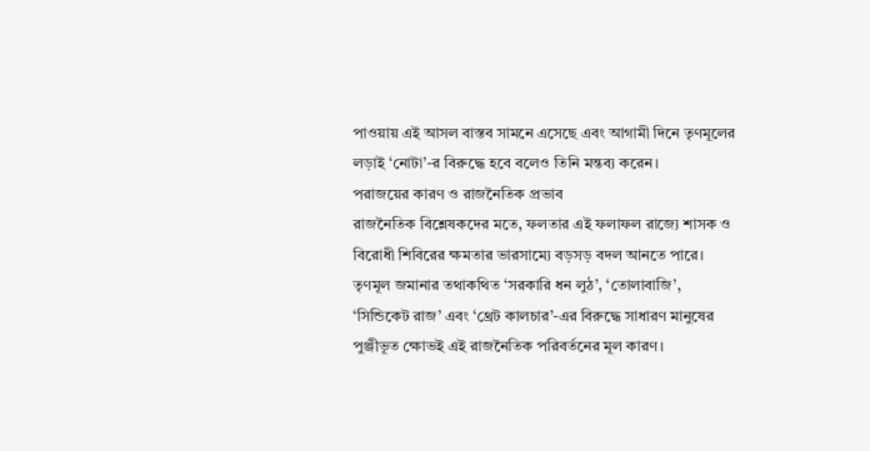পাওয়ায় এই আসল বাস্তব সামনে এসেছে এবং আগামী দিনে তৃণমূলের লড়াই ‘নোটা’-র বিরুদ্ধে হবে বলেও তিনি মন্তব্য করেন।
পরাজয়ের কারণ ও রাজনৈতিক প্রভাব
রাজনৈতিক বিশ্লেষকদের মতে, ফলতার এই ফলাফল রাজ্যে শাসক ও বিরোধী শিবিরের ক্ষমতার ভারসাম্যে বড়সড় বদল আনতে পারে। তৃণমূল জমানার তথাকথিত ‘সরকারি ধন লুঠ’, ‘তোলাবাজি’, ‘সিন্ডিকেট রাজ’ এবং ‘থ্রেট কালচার’-এর বিরুদ্ধে সাধারণ মানুষের পুঞ্জীভূত ক্ষোভই এই রাজনৈতিক পরিবর্তনের মূল কারণ।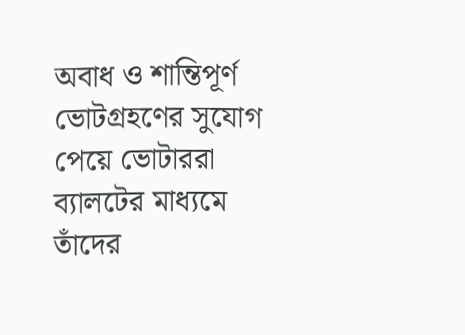অবাধ ও শান্তিপূর্ণ ভোটগ্রহণের সুযোগ পেয়ে ভোটাররা ব্যালটের মাধ্যমে তাঁদের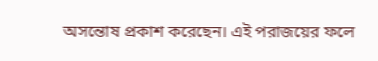অসন্তোষ প্রকাশ করেছেন। এই পরাজয়ের ফলে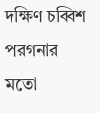দক্ষিণ চব্বিশ পরগনার মতো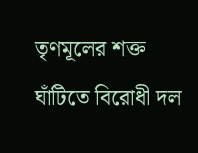তৃণমূলের শক্ত ঘাঁটিতে বিরোধী দল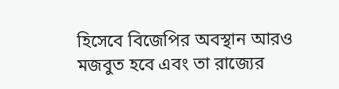হিসেবে বিজেপির অবস্থান আরও মজবুত হবে এবং তা রাজ্যের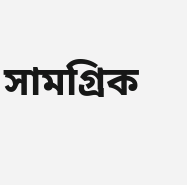সামগ্রিক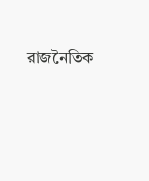রাজনৈতিক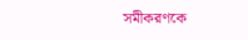সমীকরণকে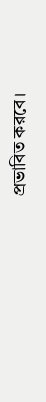প্রভাবিত করবে।